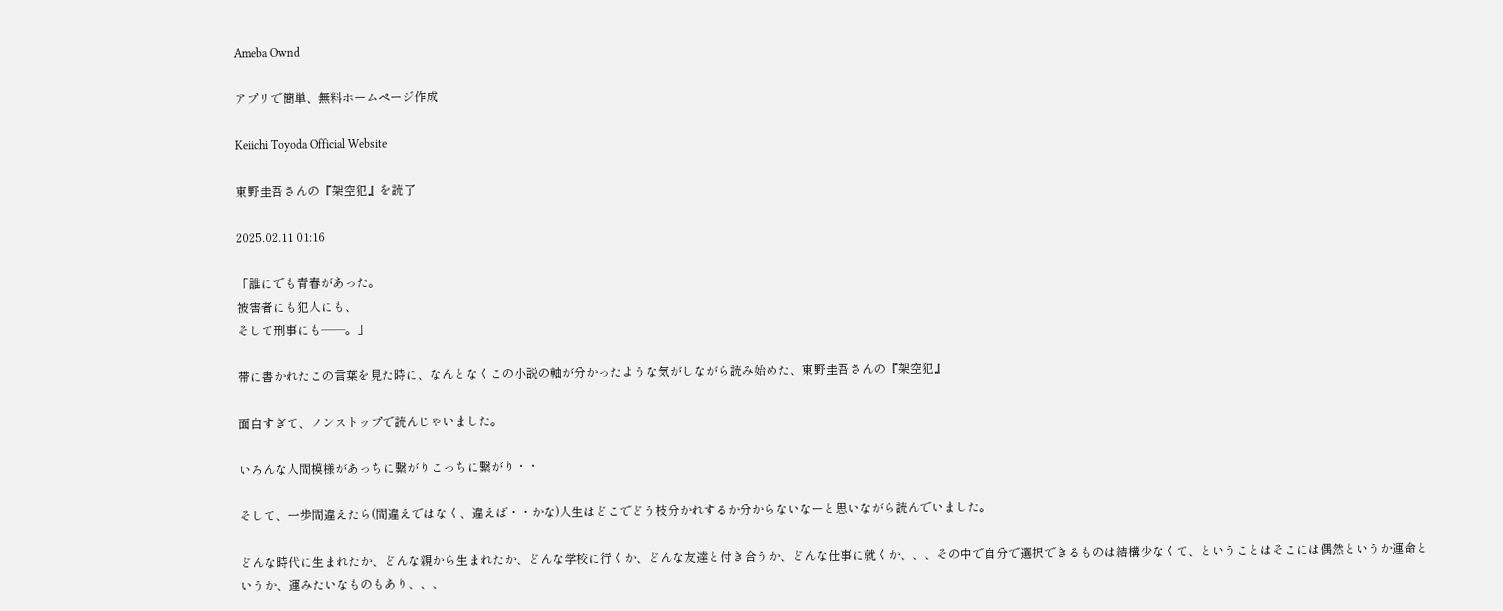Ameba Ownd

アプリで簡単、無料ホームページ作成

Keiichi Toyoda Official Website

東野圭吾さんの『架空犯』を読了

2025.02.11 01:16

「誰にでも青春があった。
被害者にも犯人にも、
そして刑事にも——。」

帯に書かれたこの言葉を見た時に、なんとなくこの小説の軸が分かったような気がしながら読み始めた、東野圭吾さんの『架空犯』

面白すぎて、ノンストップで読んじゃいました。

いろんな人間模様があっちに繋がりこっちに繋がり・・

そして、一歩間違えたら(間違えではなく、違えば・・かな)人生はどこでどう枝分かれするか分からないなーと思いながら読んでいました。

どんな時代に生まれたか、どんな親から生まれたか、どんな学校に行くか、どんな友達と付き合うか、どんな仕事に就くか、、、その中で自分で選択できるものは結構少なくて、ということはそこには偶然というか運命というか、運みたいなものもあり、、、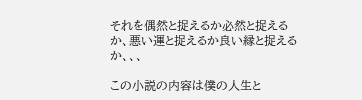それを偶然と捉えるか必然と捉えるか、悪い運と捉えるか良い縁と捉えるか、、、

この小説の内容は僕の人生と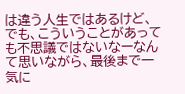は違う人生ではあるけど、でも、こういうことがあっても不思議ではないなーなんて思いながら、最後まで一気に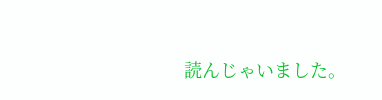読んじゃいました。